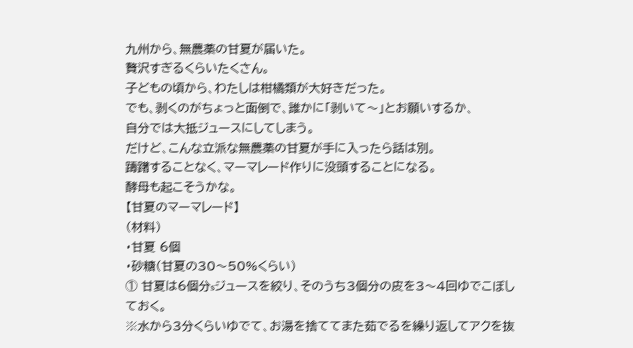九州から、無農薬の甘夏が届いた。
贅沢すぎるくらいたくさん。
子どもの頃から、わたしは柑橘類が大好きだった。
でも、剥くのがちょっと面倒で、誰かに「剥いて〜」とお願いするか、
自分では大抵ジュースにしてしまう。
だけど、こんな立派な無農薬の甘夏が手に入ったら話は別。
躊躇することなく、マーマレード作りに没頭することになる。
酵母も起こそうかな。
【甘夏のマーマレード】
(材料)
・甘夏 6個
・砂糖(甘夏の30〜50%くらい)
① 甘夏は6個分sジュースを絞り、そのうち3個分の皮を3〜4回ゆでこぼしておく。
※水から3分くらいゆでて、お湯を捨ててまた茹でるを繰り返してアクを抜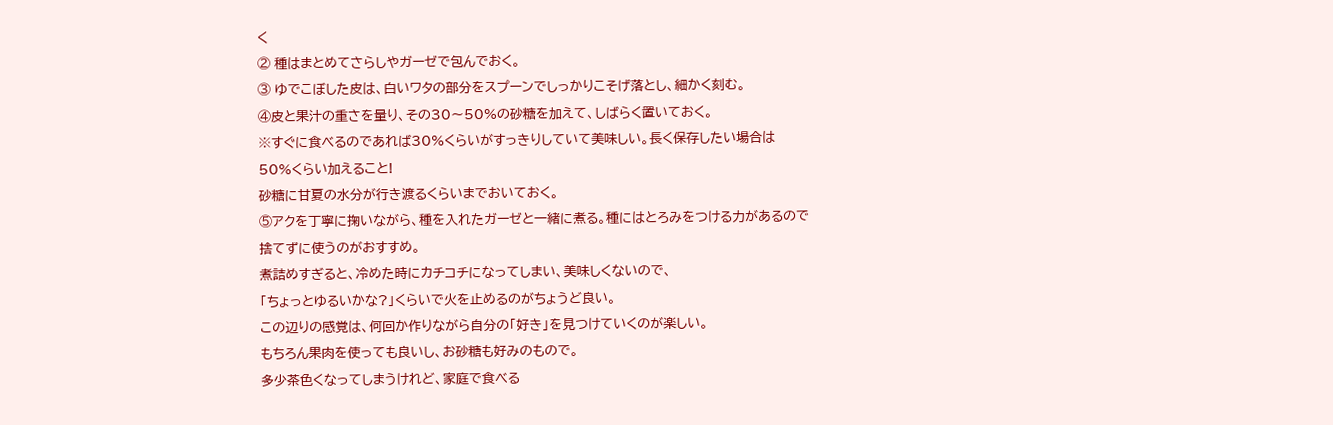く
② 種はまとめてさらしやガーゼで包んでおく。
③ ゆでこぼした皮は、白いワタの部分をスプーンでしっかりこそげ落とし、細かく刻む。
④皮と果汁の重さを量り、その30〜50%の砂糖を加えて、しばらく置いておく。
※すぐに食べるのであれば30%くらいがすっきりしていて美味しい。長く保存したい場合は
50%くらい加えること!
砂糖に甘夏の水分が行き渡るくらいまでおいておく。
⑤アクを丁寧に掬いながら、種を入れたガーゼと一緒に煮る。種にはとろみをつける力があるので
捨てずに使うのがおすすめ。
煮詰めすぎると、冷めた時にカチコチになってしまい、美味しくないので、
「ちょっとゆるいかな?」くらいで火を止めるのがちょうど良い。
この辺りの感覚は、何回か作りながら自分の「好き」を見つけていくのが楽しい。
もちろん果肉を使っても良いし、お砂糖も好みのもので。
多少茶色くなってしまうけれど、家庭で食べる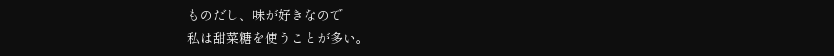ものだし、味が好きなので
私は甜菜糖を使うことが多い。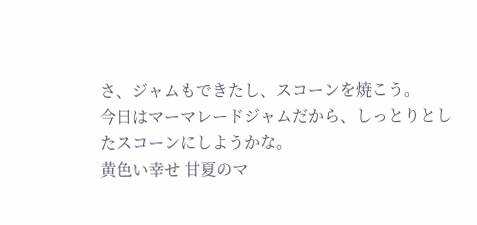さ、ジャムもできたし、スコーンを焼こう。
今日はマーマレードジャムだから、しっとりとしたスコーンにしようかな。
黄色い幸せ 甘夏のマ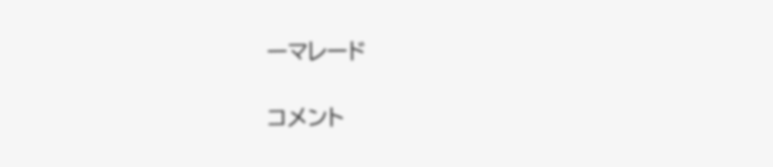ーマレード

コメント